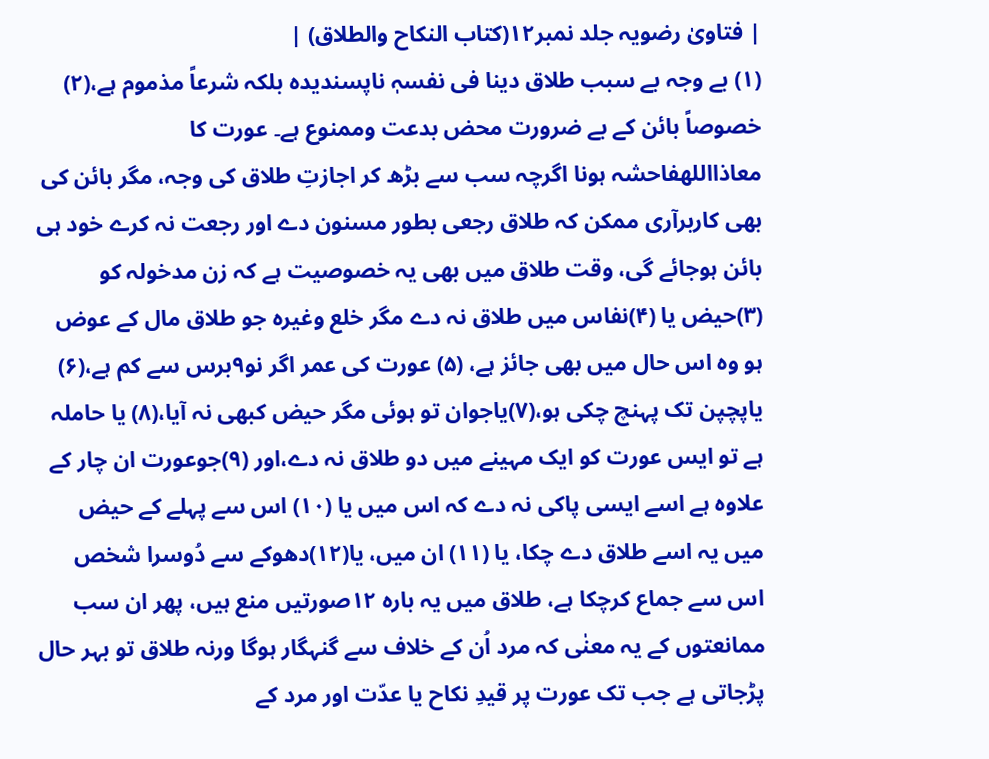| فتاویٰ رضویہ جلد نمبر۱۲(کتاب النکاح والطلاق) |
(۱) بے وجہ بے سبب طلاق دینا فی نفسہٖ ناپسندیدہ بلکہ شرعاً مذموم ہے،(۲) خصوصاً بائن کے بے ضرورت محض بدعت وممنوع ہے۔ عورت کا معاذااللهفاحشہ ہونا اگرچہ سب سے بڑھ کر اجازتِ طلاق کی وجہ، مگر بائن کی بھی کاربرآری ممکن کہ طلاق رجعی بطور مسنون دے اور رجعت نہ کرے خود ہی بائن ہوجائے گی، وقت طلاق میں بھی یہ خصوصیت ہے کہ زن مدخولہ کو (۳)حیض یا (۴)نفاس میں طلاق نہ دے مگر خلع وغیرہ جو طلاق مال کے عوض ہو وہ اس حال میں بھی جائز ہے، (۵) عورت کی عمر اگر نو۹برس سے کم ہے،(۶) یاپچپن تک پہنچ چکی ہو،(۷)یاجوان تو ہوئی مگر حیض کبھی نہ آیا،(۸) یا حاملہ ہے تو ایس عورت کو ایک مہینے میں دو طلاق نہ دے،اور (۹)جوعورت ان چار کے علاوہ ہے اسے ایسی پاکی نہ دے کہ اس میں یا (۱۰) اس سے پہلے کے حیض میں یہ اسے طلاق دے چکا، یا (۱۱) ان میں، یا(۱۲)دھوکے سے دُوسرا شخص اس سے جماع کرچکا ہے، طلاق میں یہ بارہ ۱۲صورتیں منع ہیں، پھر ان سب ممانعتوں کے یہ معنٰی کہ مرد اُن کے خلاف سے گنہگار ہوگا ورنہ طلاق تو بہر حال پڑجاتی ہے جب تک عورت پر قیدِ نکاح یا عدّت اور مرد کے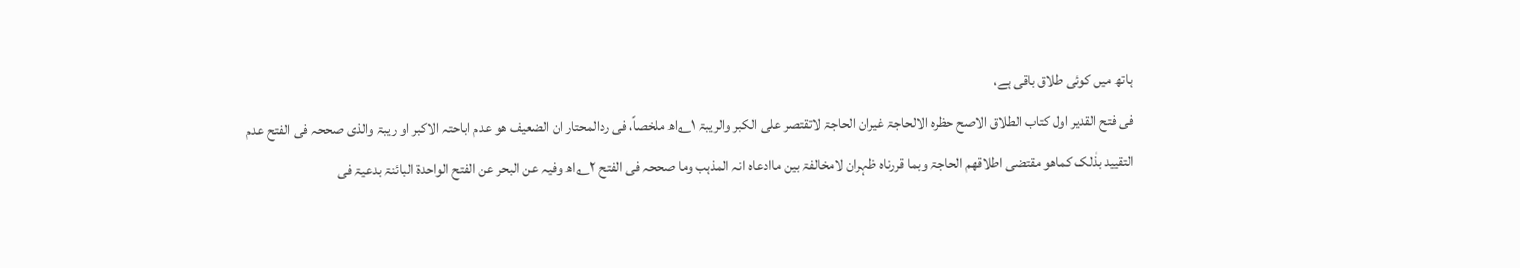ہاتھ میں کوئی طلاق باقی ہے،
فی فتح القدیر اول کتاب الطلاق الاصح حظرہ الالحاجۃ غیران الحاجۃ لاتقتصر علی الکبر والریبۃ ۱؎اھ ملخصاً، فی ردالمحتار ان الضعیف ھو عدم اباحتہ الاکبر او ریبۃ والذی صححہ فی الفتح عدم التقیید بذٰلک کماھو مقتضی اطلاقھم الحاجۃ وبما قررناہ ظہران لامخالفۃ بین ماادعاہ انہ المذہب وما صححہ فی الفتح ۲؎اھ وفیہ عن البحر عن الفتح الواحدۃ البائنۃ بدعیۃ فی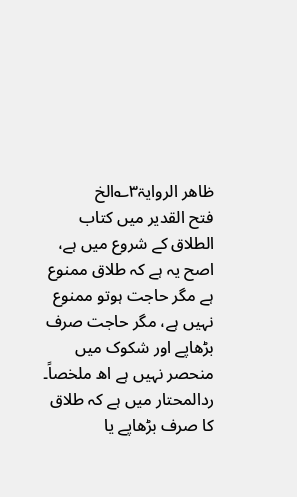ظاھر الروایۃ۳؎الخ
فتح القدیر میں کتاب الطلاق کے شروع میں ہے، اصح یہ ہے کہ طلاق ممنوع ہے مگر حاجت ہوتو ممنوع نہیں ہے، مگر حاجت صرف بڑھاپے اور شکوک میں منحصر نہیں ہے اھ ملخصاً۔ ردالمحتار میں ہے کہ طلاق کا صرف بڑھاپے یا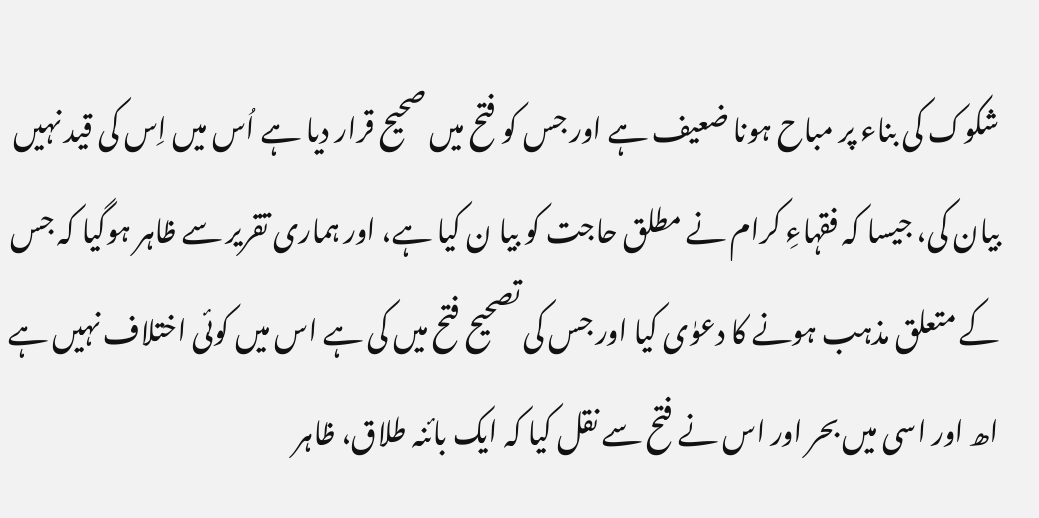شکوک کی بناء پر مباح ہونا ضعیف ہے اور جس کو فتح میں صحیح قرار دیا ہے اُس میں اِس کی قید نہیں بیان کی، جیسا کہ فقہاءِ کرام نے مطلق حاجت کو بیا ن کیا ہے، اور ہماری تقریر سے ظاہر ہوگیا کہ جس کے متعلق مذہب ہونے کا دعوٰی کیا اور جس کی تصحیح فتح میں کی ہے اس میں کوئی اختلاف نہیں ہے اھ اور اسی میں بحر اور اس نے فتح سے نقل کیا کہ ایک بائنہ طلاق، ظاہر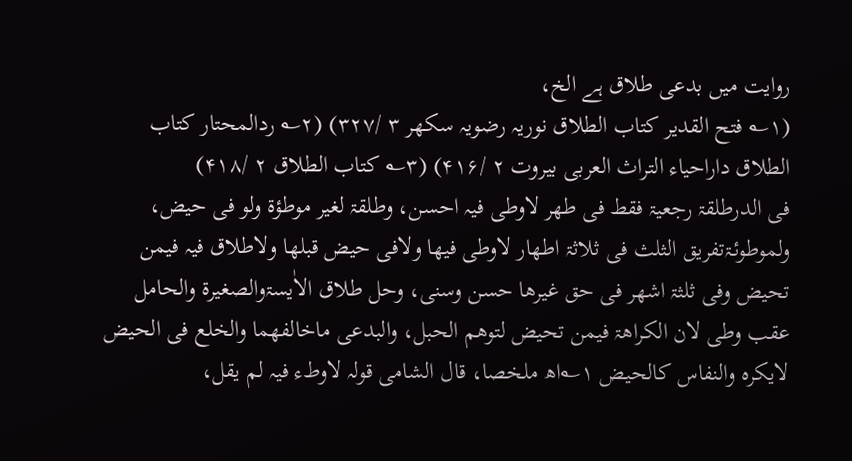روایت میں بدعی طلاق ہے الخ،
(۱؎ فتح القدیر کتاب الطلاق نوریہ رضویہ سکھر ۳ /۳۲۷) (۲؎ ردالمحتار کتاب الطلاق داراحیاء التراث العربی بیروت ۲ /۴۱۶) (۳؎ کتاب الطلاق ۲ /۴۱۸)
فی الدرطلقۃ رجعیۃ فقط فی طھر لاوطی فیہ احسن، وطلقۃ لغیر موطؤۃ ولو فی حیض، ولموطوئـۃتفریق الثلث فی ثلاثۃ اطھار لاوطی فیھا ولافی حیض قبلھا ولاطلاق فیہ فیمن تحیض وفی ثلثۃ اشھر فی حق غیرھا حسن وسنی، وحل طلاق الاٰیسۃوالصغیرۃ والحامل عقب وطی لان الکراھۃ فیمن تحیض لتوھم الحبل، والبدعی ماخالفھما والخلع فی الحیض لایکرہ والنفاس کالحیض ۱؎اھ ملخصا، قال الشامی قولہ لاوطء فیہ لم یقل،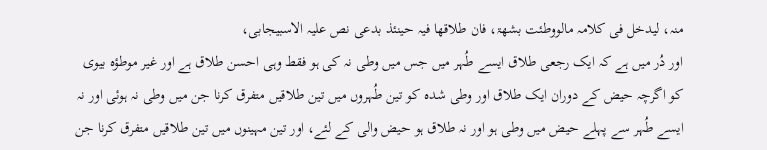منہ، لیدخل فی کلامہ مالووطئت بشھۃ، فان طلاقھا فیہ حینئذ بدعی نص علیہ الاسبیجابی،
اور دُر میں ہے کہ ایک رجعی طلاق ایسے طُہر میں جس میں وطی نہ کی ہو فقط وہی احسن طلاق ہے اور غیر موطؤہ بیوی کو اگرچہ حیض کے دوران ایک طلاق اور وطی شدہ کو تین طُہروں میں تین طلاقیں متفرق کرنا جن میں وطی نہ ہوئی اور نہ ایسے طُہر سے پہلے حیض میں وطی ہو اور نہ طلاق ہو حیض والی کے لئے، اور تین مہینوں میں تین طلاقیں متفرق کرنا جن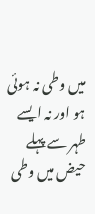میں وطی نہ ہوئی ہو اور نہ ایسے طہر سے پہلے حیض میں وطی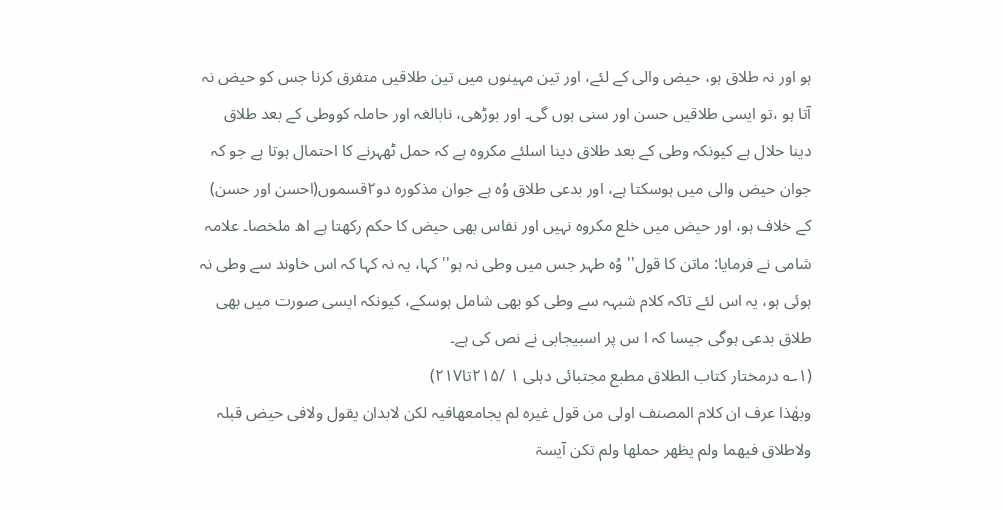ہو اور نہ طلاق ہو، حیض والی کے لئے، اور تین مہینوں میں تین طلاقیں متفرق کرنا جس کو حیض نہ آتا ہو ،تو ایسی طلاقیں حسن اور سنی ہوں گی۔ اور بوڑھی، نابالغہ اور حاملہ کووطی کے بعد طلاق دینا حلال ہے کیونکہ وطی کے بعد طلاق دینا اسلئے مکروہ ہے کہ حمل ٹھہرنے کا احتمال ہوتا ہے جو کہ جوان حیض والی میں ہوسکتا ہے، اور بدعی طلاق وُہ ہے جوان مذکورہ دو۲قسموں(احسن اور حسن) کے خلاف ہو، اور حیض میں خلع مکروہ نہیں اور نفاس بھی حیض کا حکم رکھتا ہے اھ ملخصا۔ علامہ شامی نے فرمایا: ماتن کا قول'' وُہ طہر جس میں وطی نہ ہو'' کہا، یہ نہ کہا کہ اس خاوند سے وطی نہ ہوئی ہو، یہ اس لئے تاکہ کلام شبہہ سے وطی کو بھی شامل ہوسکے، کیونکہ ایسی صورت میں بھی طلاق بدعی ہوگی جیسا کہ ا س پر اسبیجابی نے نص کی ہے۔
(۱؎ درمختار کتاب الطلاق مطبع مجتبائی دہلی ۱ /۲۱۵تا۲۱۷)
وبھٰذا عرف ان کلام المصنف اولی من قول غیرہ لم یجامعھافیہ لکن لابدان یقول ولافی حیض قبلہ ولاطلاق فیھما ولم یظھر حملھا ولم تکن آیسۃ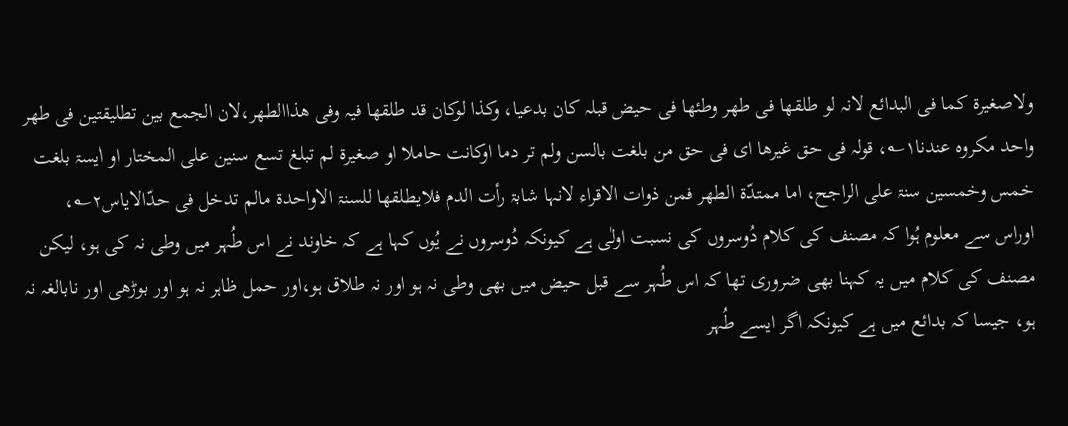ولاصغیرۃ کما فی البدائع لانہ لو طلقھا فی طھر وطئھا فی حیض قبلہ کان بدعیا، وکذا لوکان قد طلقھا فیہ وفی ھذاالطھر،لان الجمع بین تطلیقتین فی طھر واحد مکروہ عندنا۱؎، قولہ فی حق غیرھا ای فی حق من بلغت بالسن ولم تر دما اوکانت حاملا او صغیرۃ لم تبلغ تسع سنین علی المختار او اٰیسۃ بلغت خمس وخمسین سنۃ علی الراجح، اما ممتدّۃ الطھر فمن ذوات الاقراء لانہا شابۃ رأت الدم فلایطلقھا للسنۃ الاواحدۃ مالم تدخل فی حدّالایاس۲؎،
اوراس سے معلوم ہُوا کہ مصنف کی کلام دُوسروں کی نسبت اولٰی ہے کیونکہ دُوسروں نے یُوں کہا ہے کہ خاوند نے اس طُہر میں وطی نہ کی ہو، لیکن مصنف کی کلام میں یہ کہنا بھی ضروری تھا کہ اس طُہر سے قبل حیض میں بھی وطی نہ ہو اور نہ طلاق ہو،اور حمل ظاہر نہ ہو اور بوڑھی اور نابالغہ نہ ہو، جیسا کہ بدائع میں ہے کیونکہ اگر ایسے طُہر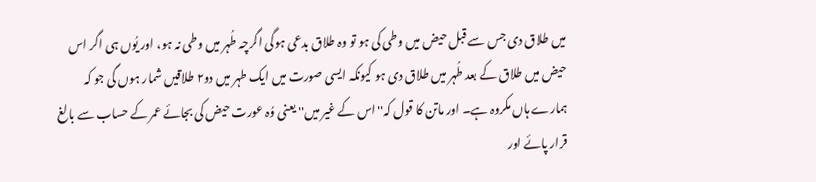میں طلاق دی جس سے قبل حیض میں وطی کی ہو تو وہ طلاق بدعی ہوگی اگرچہ طُہر میں وطی نہ ہو، اور یُوں ہی اگر اس حیض میں طلاق کے بعد طُہر میں طلاق دی ہو کیونکہ ایسی صورت میں ایک طہر میں دو۲ طلاقیں شمار ہوں گی جو کہ ہمارے ہاں مکروہ ہے۔ اور ماتن کا قول کہ''اس کے غیر میں'' یعنی وُہ عورت حیض کی بجائے عمر کے حساب سے بالغ قرار پائے اور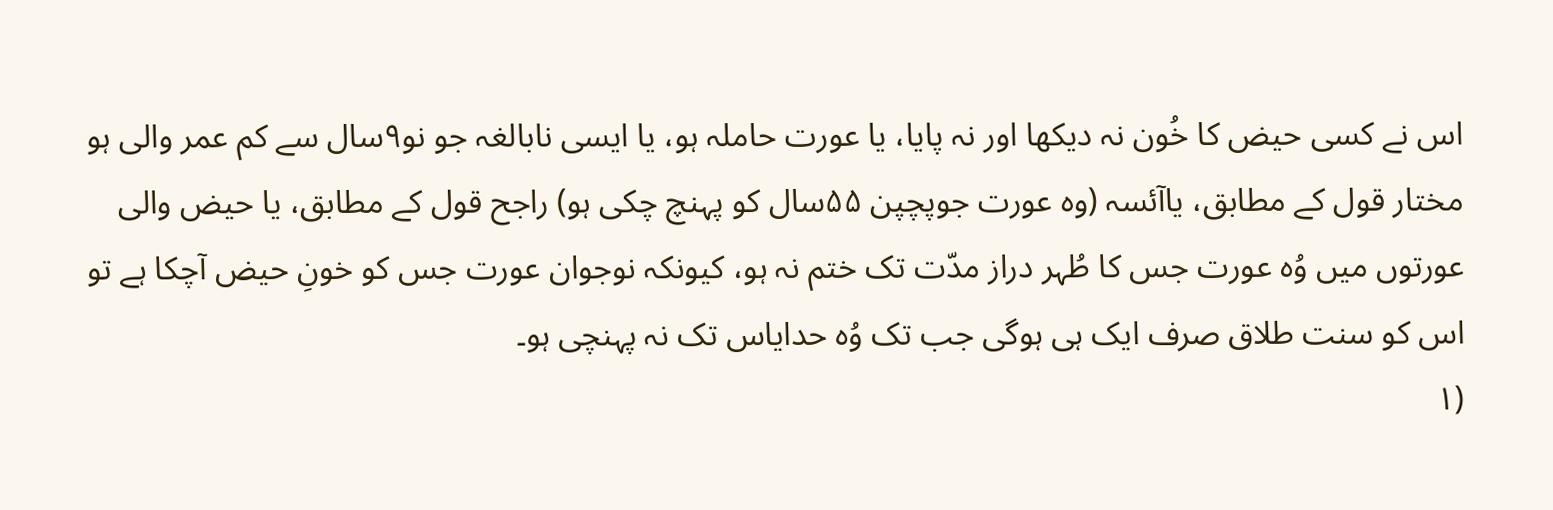اس نے کسی حیض کا خُون نہ دیکھا اور نہ پایا، یا عورت حاملہ ہو، یا ایسی نابالغہ جو نو۹سال سے کم عمر والی ہو مختار قول کے مطابق، یاآئسہ (وہ عورت جوپچپن ۵۵سال کو پہنچ چکی ہو) راجح قول کے مطابق، یا حیض والی عورتوں میں وُہ عورت جس کا طُہر دراز مدّت تک ختم نہ ہو، کیونکہ نوجوان عورت جس کو خونِ حیض آچکا ہے تو اس کو سنت طلاق صرف ایک ہی ہوگی جب تک وُہ حدایاس تک نہ پہنچی ہو۔
(۱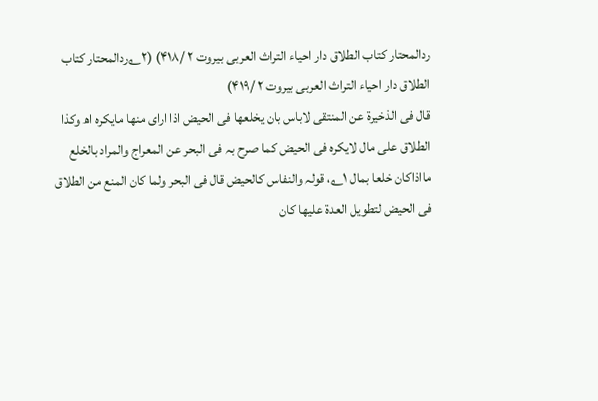ردالمحتار کتاب الطلاق دار احیاء التراث العربی بیروت ۲ /۴۱۸) (۲؎ردالمحتار کتاب الطلاق دار احیاء التراث العربی بیروت ۲ /۴۱۹)
قال فی الذخیرۃ عن المنتقی لاباس بان یخلعھا فی الحیض اذا ارای منھا مایکرہ اھ وکذا الطلاق علی مال لایکرہ فی الحیض کما صرح بہ فی البحر عن المعراج والمراد بالخلع مااذاکان خلعا بمال ۱؎، قولہ والنفاس کالحیض قال فی البحر ولما کان المنع من الطلاق فی الحیض لتطویل العدۃ علیھا کان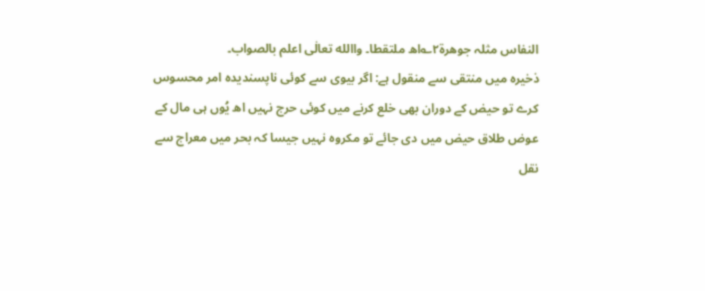النفاس مثلہ جوھرۃ۲؎اھ ملتقطا۔ واالله تعالٰی اعلم بالصواب۔
ذخیرہ میں منتقی سے منقول ہے: اگر بیوی سے کوئی ناپسندیدہ امر محسوس کرے تو حیض کے دوران بھی خلع کرنے میں کوئی حرج نہیں اھ یُوں ہی مال کے عوض طلاق حیض میں دی جائے تو مکروہ نہیں جیسا کہ بحر میں معراج سے نقل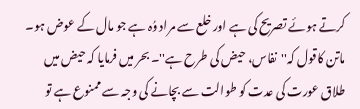کرتے ہوئے تصریح کی ہے اور خلع سے مراد وُہ ہے جو مال کے عوض ہو۔ ماتن کاقول کہ''نفاس، حیض کی طرح ہے''۔ بحر میں فرمایا کہ حیض میں طلاق عورت کی عدت کو طوالت سے بچانے کی وجہ سے ممنوع ہے تو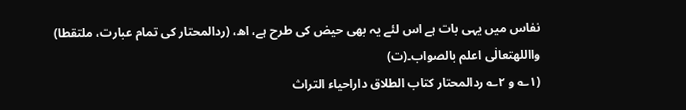نفاس میں یہی بات ہے اس لئے یہ بھی حیض کی طرح ہے، اھ، (ردالمحتار کی تمام عبارت، ملتقطا) وااللهتعالٰی اعلم بالصواب۔(ت)
(۱؎ و ۲؎ ردالمحتار کتاب الطلاق داراحیاء التراث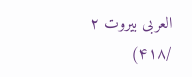العربی بیروت ۲ /۴۱۸)